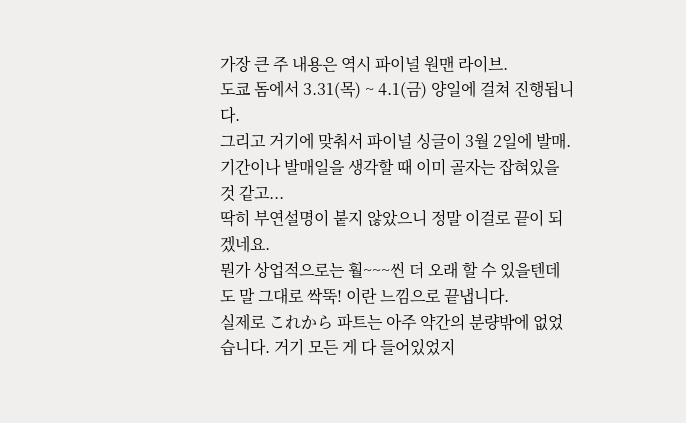가장 큰 주 내용은 역시 파이널 원맨 라이브.
도쿄 돔에서 3.31(목) ~ 4.1(금) 양일에 걸쳐 진행됩니다.
그리고 거기에 맞춰서 파이널 싱글이 3월 2일에 발매.
기간이나 발매일을 생각할 때 이미 골자는 잡혀있을 것 같고...
딱히 부연설명이 붙지 않았으니 정말 이걸로 끝이 되겠네요.
뭔가 상업적으로는 훨~~~씬 더 오래 할 수 있을텐데도 말 그대로 싹뚝! 이란 느낌으로 끝냅니다.
실제로 これから 파트는 아주 약간의 분량밖에 없었습니다. 거기 모든 게 다 들어있었지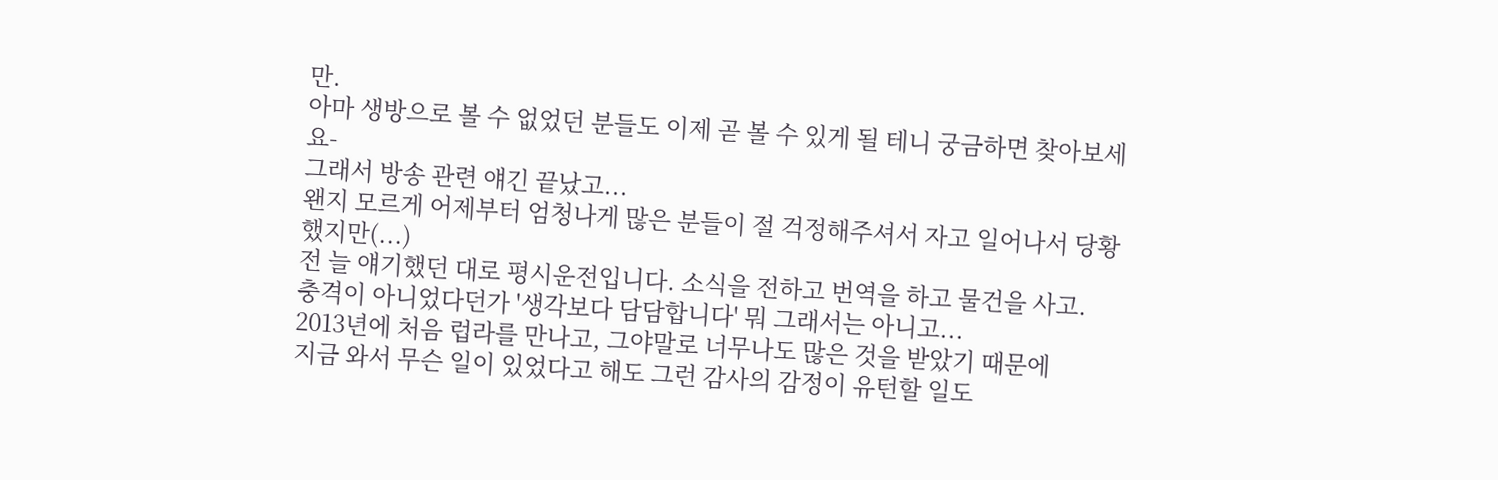만.
아마 생방으로 볼 수 없었던 분들도 이제 곧 볼 수 있게 될 테니 궁금하면 찾아보세요-
그래서 방송 관련 얘긴 끝났고...
왠지 모르게 어제부터 엄청나게 많은 분들이 절 걱정해주셔서 자고 일어나서 당황했지만(...)
전 늘 얘기했던 대로 평시운전입니다. 소식을 전하고 번역을 하고 물건을 사고.
충격이 아니었다던가 '생각보다 담담합니다' 뭐 그래서는 아니고...
2013년에 처음 럽라를 만나고, 그야말로 너무나도 많은 것을 받았기 때문에
지금 와서 무슨 일이 있었다고 해도 그런 감사의 감정이 유턴할 일도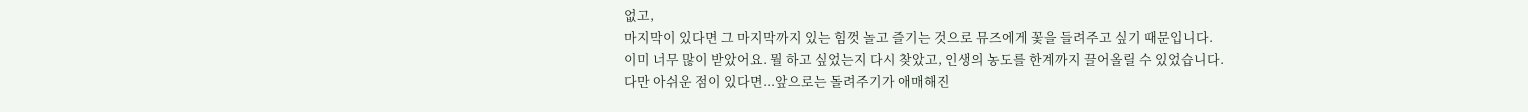없고,
마지막이 있다면 그 마지막까지 있는 힘껏 놀고 즐기는 것으로 뮤즈에게 꽃을 들려주고 싶기 때문입니다.
이미 너무 많이 받았어요. 뭘 하고 싶었는지 다시 찾았고, 인생의 농도를 한계까지 끌어올릴 수 있었습니다.
다만 아쉬운 점이 있다면...앞으로는 돌려주기가 애매해진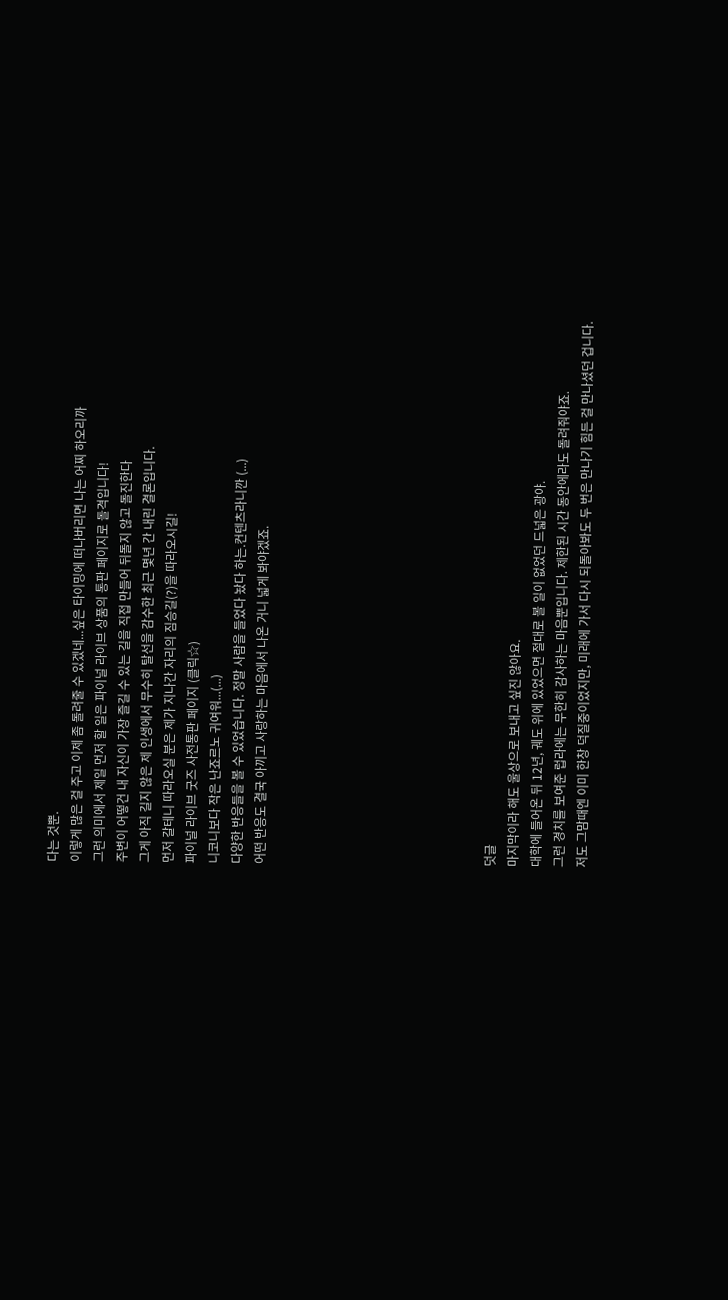다는 것뿐.
이렇게 많은 걸 주고 이제 좀 돌려줄 수 있겠네...싶은 타이밍에 떠나버리면 나는 어찌 하오리까
그런 의미에서 제일 먼저 할 일은 파이널 라이브 상품의 통판 페이지로 돌격입니다!
주변이 어떻건 내 자신이 가장 즐길 수 있는 길을 직접 만들어 뒤돌지 않고 돌진한다
그게 아직 길지 않은 제 인생에서 무수히 탈선을 감수한 최근 몇년 간 내린 결론입니다.
먼저 갈테니 따라오실 분은 제가 지나간 자리의 짐승길(?)을 따라오시길!
파이널 라이브 굿즈 사전통판 페이지 (클릭☆)
니코니보다 작은 난죠르노 귀여워...(...)
다양한 반응들을 볼 수 있었습니다. 정말 사람을 들었다 놨다 하는.컨텐츠라니깐 (...)
어떤 반응도 결국 아끼고 사랑하는 마음에서 나온 거니 넓게 봐야겠죠.









덧글
마지막이라 해도 울상으로 보내고 싶진 않아요.
대학에 들어온 뒤 12년, 궤도 위에 있었으면 절대로 볼 일이 없었던 드넓은 광야.
그런 경치를 보여준 럽라에는 무한히 감사하는 마음뿐입니다. 제한된 시간 동안에라도 돌려줘야죠.
저도 그맘때엔 이미 한창 덕질중이었지만, 미래에 가서 다시 되돌아봐도 두 번은 만나기 힘든 걸 만나셨던 겁니다.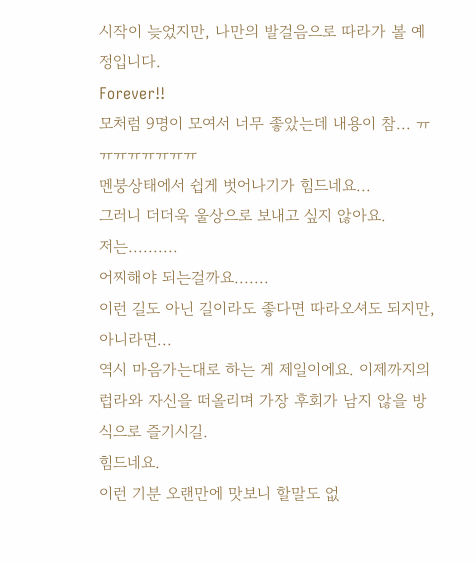시작이 늦었지만, 나만의 발걸음으로 따라가 볼 예정입니다.
Forever!!
모처럼 9명이 모여서 너무 좋았는데 내용이 참... ㅠㅠㅠㅠㅠㅠㅠㅠ
멘붕상태에서 쉽게 벗어나기가 힘드네요...
그러니 더더욱 울상으로 보내고 싶지 않아요.
저는..........
어찌해야 되는걸까요.......
이런 길도 아닌 길이라도 좋다면 따라오셔도 되지만, 아니라면...
역시 마음가는대로 하는 게 제일이에요. 이제까지의 럽라와 자신을 떠올리며 가장 후회가 남지 않을 방식으로 즐기시길.
힘드네요.
이런 기분 오랜만에 맛보니 할말도 없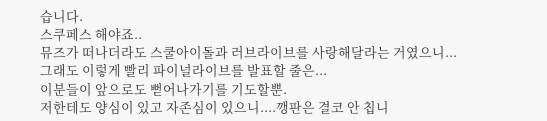습니다.
스쿠페스 해야죠..
뮤즈가 떠나더라도 스쿨아이돌과 러브라이브를 사랑해달라는 거였으니...
그래도 이렇게 빨리 파이널라이브를 발표할 줄은...
이분들이 앞으로도 뻗어나가기를 기도할뿐.
저한테도 양심이 있고 자존심이 있으니....깽판은 결코 안 칩니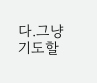다.그냥 기도할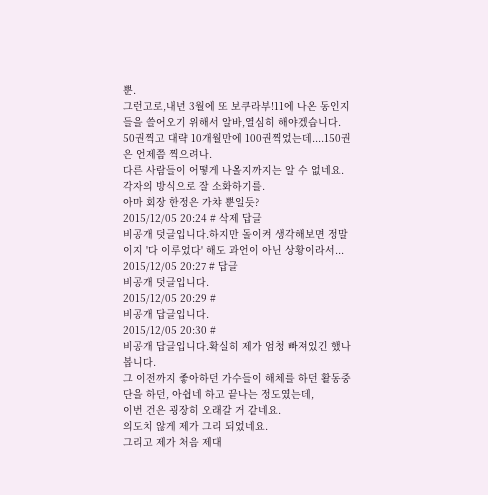뿐.
그런고로,내년 3월에 또 보쿠라부!11에 나온 동인지들을 쓸어오기 위해서 알바,열심히 해야겠습니다.
50권찍고 대략 10개월만에 100권찍었는데....150권은 언제쯤 찍으려나.
다른 사람들이 어떻게 나올지까지는 알 수 없네요. 각자의 방식으로 잘 소화하기를.
아마 회장 한정은 가챠 뿐일듯?
2015/12/05 20:24 # 삭제 답글
비공개 덧글입니다.하지만 돌이켜 생각해보면 정말이지 '다 이루었다' 해도 과언이 아닌 상황이라서...
2015/12/05 20:27 # 답글
비공개 덧글입니다.
2015/12/05 20:29 #
비공개 답글입니다.
2015/12/05 20:30 #
비공개 답글입니다.확실히 제가 엄청 빠져있긴 했나봅니다.
그 이전까지 좋아하던 가수들이 해체를 하던 활동중단을 하던, 아쉽네 하고 끝나는 정도였는데,
이번 건은 굉장히 오래갈 거 같네요.
의도치 않게 제가 그리 되었네요.
그리고 제가 처음 제대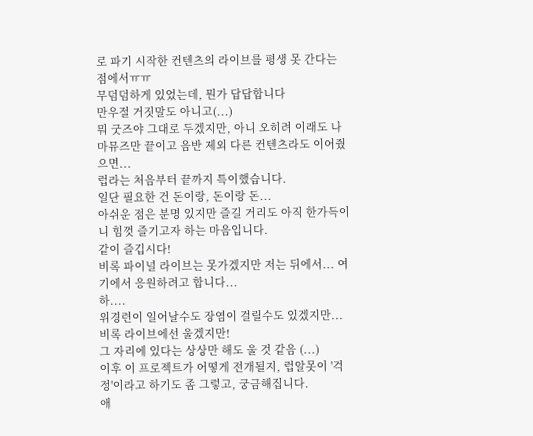로 파기 시작한 컨텐츠의 라이브를 평생 못 간다는 점에서ㅠㅠ
무덤덤하게 있었는데, 뭔가 답답합니다
만우절 거짓말도 아니고(...)
뭐 굿즈야 그대로 두겠지만, 아니 오히려 이래도 나마뮤즈만 끝이고 음반 제외 다른 컨텐츠라도 이어줬으면...
럽라는 처음부터 끝까지 특이했습니다.
일단 필요한 건 돈이랑, 돈이랑 돈...
아쉬운 점은 분명 있지만 즐길 거리도 아직 한가득이니 힘껏 즐기고자 하는 마음입니다.
같이 즐깁시다!
비록 파이널 라이브는 못가겠지만 저는 뒤에서... 여기에서 응원하려고 합니다...
하....
위경련이 일어날수도 장염이 걸릴수도 있겠지만...
비록 라이브에선 울겠지만!
그 자리에 있다는 상상만 해도 울 것 같음 (...)
이후 이 프로젝트가 어떻게 전개될지, 럽알못이 '걱정'이라고 하기도 좀 그렇고, 궁금해집니다.
애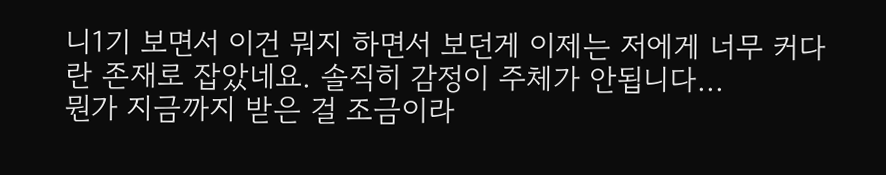니1기 보면서 이건 뭐지 하면서 보던게 이제는 저에게 너무 커다란 존재로 잡았네요. 솔직히 감정이 주체가 안됩니다...
뭔가 지금까지 받은 걸 조금이라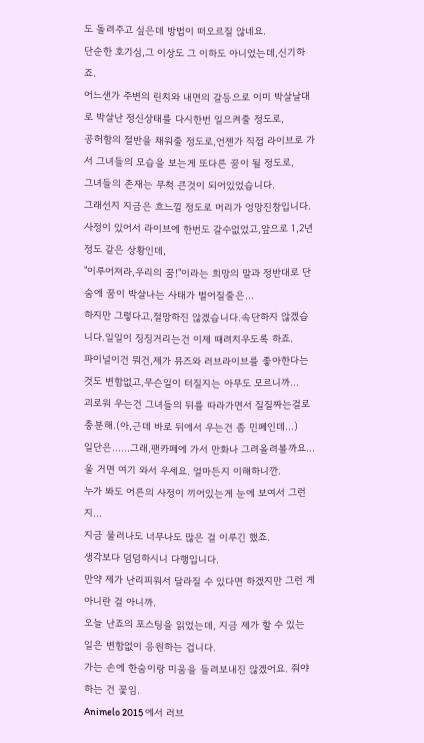도 돌려주고 싶은데 방법이 떠오르질 않네요.
단순한 호기심,그 이상도 그 이하도 아니었는데,신기하죠.
어느샌가 주변의 린치와 내면의 갈등으로 이미 박살날대로 박살난 정신상태를 다시한번 일으켜줄 정도로,
공허함의 절반을 채워줄 정도로,언젠가 직접 라이브로 가서 그녀들의 모습을 보는게 또다른 꿈이 될 정도로,
그녀들의 존재는 무척 큰것이 되어있었습니다.
그래선지 지금은 흐느낄 정도로 머리가 엉망진창입니다.
사정이 있어서 라이브에 한번도 갈수없었고,앞으로 1,2년 정도 같은 상황인데,
"이루어져라,우리의 꿈!"이라는 희망의 말과 정반대로 단숨에 꿈이 박살나는 사태가 벌어질줄은...
하지만 그렇다고,절망하진 않겠습니다.속단하지 않겠습니다.일일이 징징거리는건 이제 때려치우도록 하죠.
파이널이건 뭐건,제가 뮤즈와 러브라이브를 좋아한다는것도 변함없고,무슨일이 터질지는 아무도 모르니까...
괴로워 우는건 그녀들의 뒤를 따라가면서 질질짜는걸로 충분해.(아,근데 바로 뒤에서 우는건 좀 민폐인데...)
일단은......그래,팬카페에 가서 만화나 그려올려볼까요...
울 거면 여기 와서 우세요. 얼마든지 이해하니깐.
누가 봐도 어른의 사정이 끼어있는게 눈에 보여서 그런지...
지금 물러나도 너무나도 많은 걸 이루긴 했죠.
생각보다 덤덤하시니 다행입니다.
만약 제가 난리피워서 달라질 수 있다면 하겠지만 그런 게 아니란 걸 아니까.
오늘 난죠의 포스팅을 읽었는데, 지금 제가 할 수 있는 일은 변함없이 응원하는 겁니다.
가는 손에 한숨이랑 미움을 들려보내진 않겠어요. 줘야 하는 건 꽃임.
Animelo 2015 에서 러브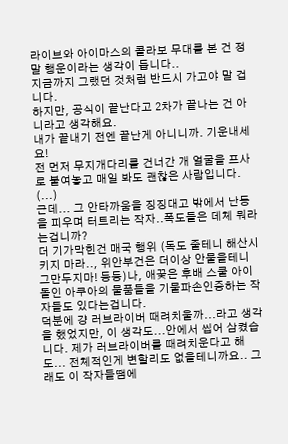라이브와 아이마스의 콜라보 무대를 본 건 정말 행운이라는 생각이 듭니다..
지금까지 그랬던 것처럼 반드시 가고야 말 겁니다.
하지만, 공식이 끝난다고 2차가 끝나는 건 아니라고 생각해요.
내가 끝내기 전엔 끝난게 아니니까. 기운내세요!
전 먼저 무지개다리를 건너간 개 얼굴을 프사로 붙여놓고 매일 봐도 괜찮은 사람입니다. (...)
근데... 그 안타까움을 징징대고 밖에서 난동을 피우며 터트리는 작자..폭도들은 데체 뭐라는겁니까?
더 기가막힌건 매국 행위 (독도 줄테니 해산시키지 마라.., 위안부건은 더이상 안물을테니 그만두지마! 등등)나, 애꿎은 후배 스쿨 아이돌인 아쿠아의 물품들을 기물파손인증하는 작자들도 있다는겁니다.
덕분에 걍 러브라이버 때려치울까...라고 생각을 했었지만, 이 생각도...안에서 씹어 삼켰습니다. 제가 러브라이버를 때려치운다고 해도... 전체적인게 변할리도 없을테니까요.. 그래도 이 작자들땜에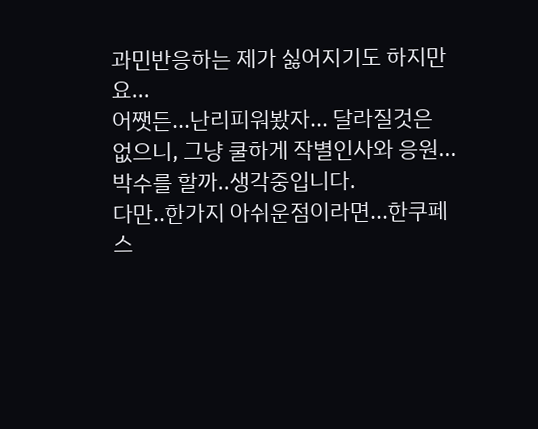과민반응하는 제가 싫어지기도 하지만요...
어쨋든...난리피워봤자... 달라질것은 없으니, 그냥 쿨하게 작별인사와 응원... 박수를 할까..생각중입니다.
다만..한가지 아쉬운점이라면...한쿠페스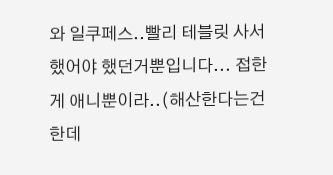와 일쿠페스..빨리 테블릿 사서 했어야 했던거뿐입니다... 접한게 애니뿐이라..(해산한다는건 한데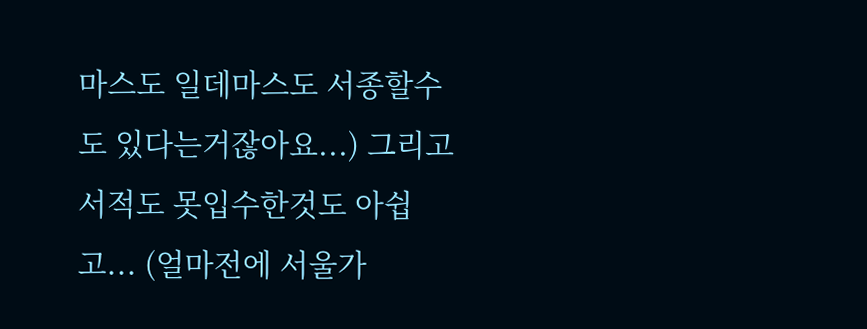마스도 일데마스도 서종할수도 있다는거잖아요...) 그리고 서적도 못입수한것도 아쉽고... (얼마전에 서울가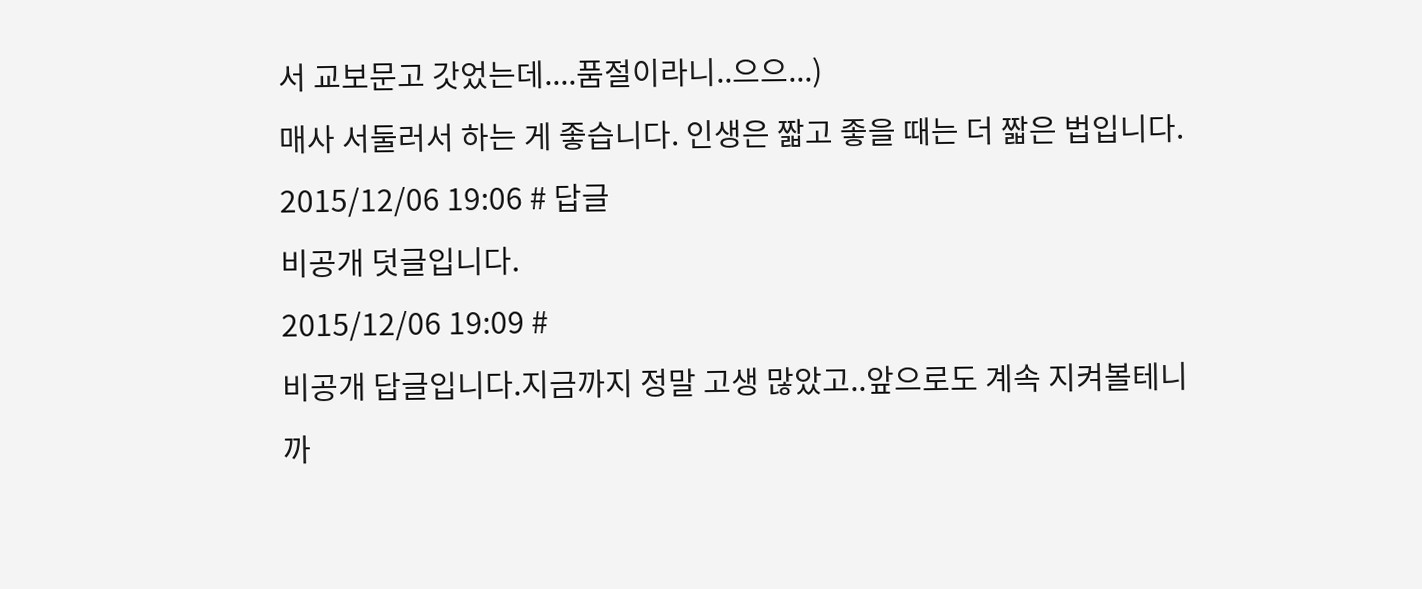서 교보문고 갓었는데....품절이라니..으으...)
매사 서둘러서 하는 게 좋습니다. 인생은 짧고 좋을 때는 더 짧은 법입니다.
2015/12/06 19:06 # 답글
비공개 덧글입니다.
2015/12/06 19:09 #
비공개 답글입니다.지금까지 정말 고생 많았고..앞으로도 계속 지켜볼테니까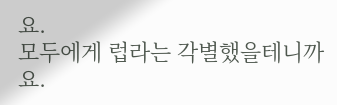요.
모두에게 럽라는 각별했을테니까요.